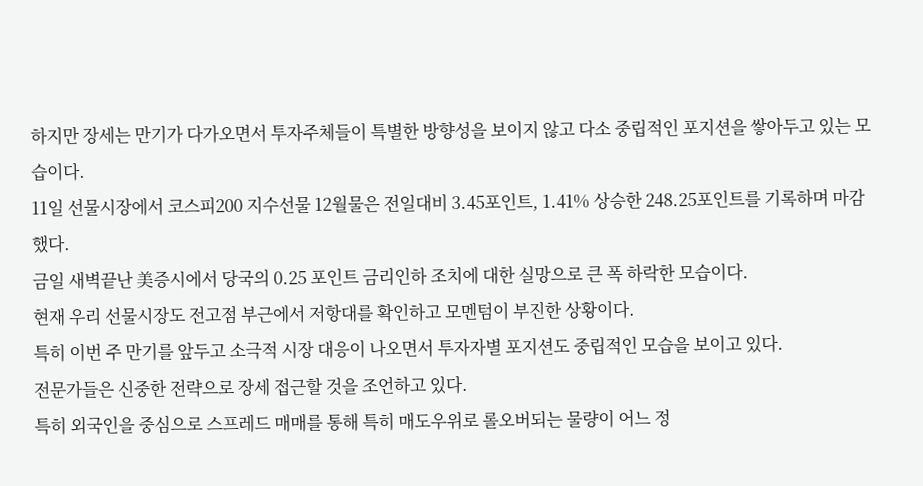하지만 장세는 만기가 다가오면서 투자주체들이 특별한 방향성을 보이지 않고 다소 중립적인 포지션을 쌓아두고 있는 모습이다.
11일 선물시장에서 코스피200 지수선물 12월물은 전일대비 3.45포인트, 1.41% 상승한 248.25포인트를 기록하며 마감했다.
금일 새벽끝난 美증시에서 당국의 0.25 포인트 금리인하 조치에 대한 실망으로 큰 폭 하락한 모습이다.
현재 우리 선물시장도 전고점 부근에서 저항대를 확인하고 모멘텀이 부진한 상황이다.
특히 이번 주 만기를 앞두고 소극적 시장 대응이 나오면서 투자자별 포지션도 중립적인 모습을 보이고 있다.
전문가들은 신중한 전략으로 장세 접근할 것을 조언하고 있다.
특히 외국인을 중심으로 스프레드 매매를 통해 특히 매도우위로 롤오버되는 물량이 어느 정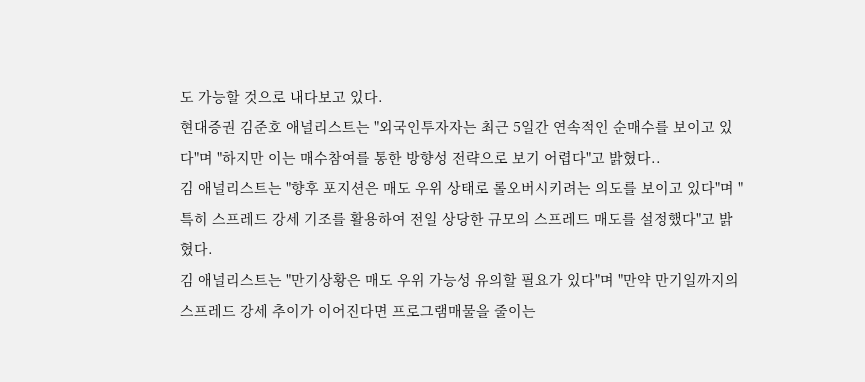도 가능할 것으로 내다보고 있다.
현대증권 김준호 애널리스트는 "외국인투자자는 최근 5일간 연속적인 순매수를 보이고 있다"며 "하지만 이는 매수참여를 통한 방향성 전략으로 보기 어렵다"고 밝혔다..
김 애널리스트는 "향후 포지션은 매도 우위 상태로 롤오버시키려는 의도를 보이고 있다"며 "특히 스프레드 강세 기조를 활용하여 전일 상당한 규모의 스프레드 매도를 설정했다"고 밝혔다.
김 애널리스트는 "만기상황은 매도 우위 가능성 유의할 필요가 있다"며 "만약 만기일까지의 스프레드 강세 추이가 이어진다면 프로그램매물을 줄이는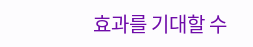효과를 기대할 수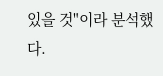있을 것"이라 분석했다.